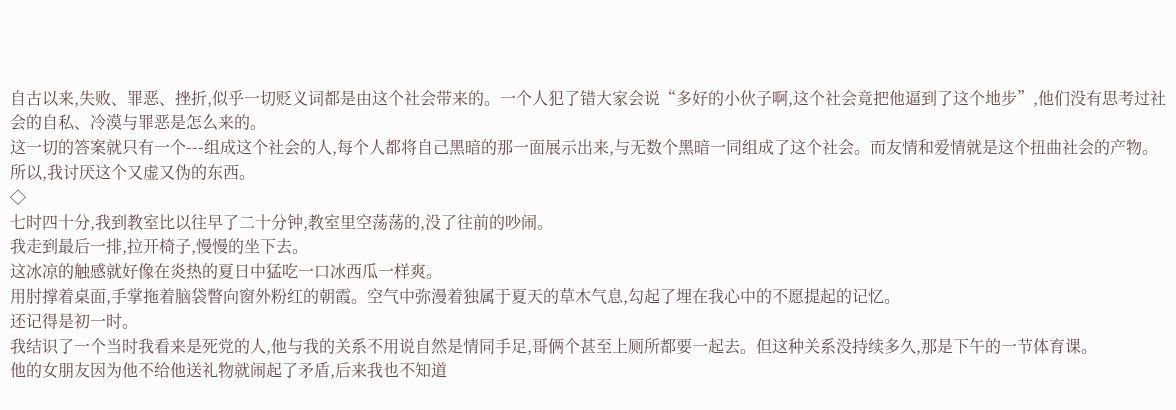自古以来,失败、罪恶、挫折,似乎一切贬义词都是由这个社会带来的。一个人犯了错大家会说“多好的小伙子啊,这个社会竟把他逼到了这个地步”,他们没有思考过社会的自私、冷漠与罪恶是怎么来的。
这一切的答案就只有一个---组成这个社会的人,每个人都将自己黑暗的那一面展示出来,与无数个黑暗一同组成了这个社会。而友情和爱情就是这个扭曲社会的产物。
所以,我讨厌这个又虚又伪的东西。
◇
七时四十分,我到教室比以往早了二十分钟,教室里空荡荡的,没了往前的吵闹。
我走到最后一排,拉开椅子,慢慢的坐下去。
这冰凉的触感就好像在炎热的夏日中猛吃一口冰西瓜一样爽。
用肘撑着桌面,手掌拖着脑袋瞥向窗外粉红的朝霞。空气中弥漫着独属于夏天的草木气息,勾起了埋在我心中的不愿提起的记忆。
还记得是初一时。
我结识了一个当时我看来是死党的人,他与我的关系不用说自然是情同手足,哥俩个甚至上厕所都要一起去。但这种关系没持续多久,那是下午的一节体育课。
他的女朋友因为他不给他送礼物就闹起了矛盾,后来我也不知道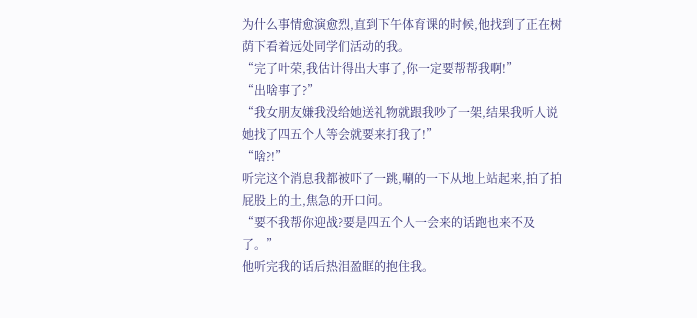为什么事情愈演愈烈,直到下午体育课的时候,他找到了正在树荫下看着远处同学们活动的我。
“完了叶荣,我估计得出大事了,你一定要帮帮我啊!”
“出啥事了?”
“我女朋友嫌我没给她送礼物就跟我吵了一架,结果我听人说她找了四五个人等会就要来打我了!”
“啥?!”
听完这个消息我都被吓了一跳,唰的一下从地上站起来,拍了拍屁股上的土,焦急的开口问。
“要不我帮你迎战?要是四五个人一会来的话跑也来不及了。”
他听完我的话后热泪盈眶的抱住我。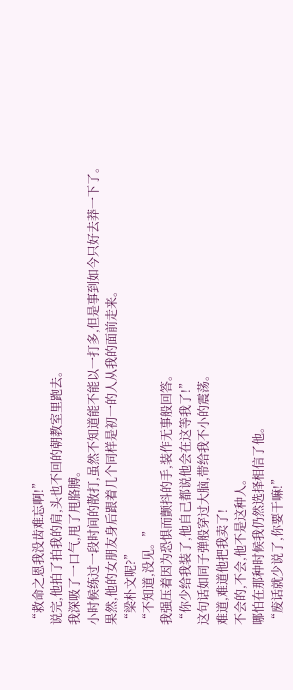“救命之恩我没齿难忘啊!”
说完,他拍了拍我的肩,头也不回的朝教室里跑去。
我深吸了一口气,甩了甩胳膊。
小时候练过一段时间的散打,虽然不知道能不能以一打多,但是事到如今只好去莽一下了。
果然,他的女朋友身后跟着几个同样是初一的人从我的面前走来。
“梁朴文呢?”
“不知道,没见。”
我强压着因为恐惧而颤抖的手,装作无事般回答。
“你少给我装了,他自己都说他会在这等我了!”
这句话如同子弹般穿过大脑,带给我不小的震荡。
难道,难道他把我卖了!
不会的,不会,他不是这种人。
哪怕在那种时候我仍然选择相信了他。
“废话就少说了,你要干嘛!”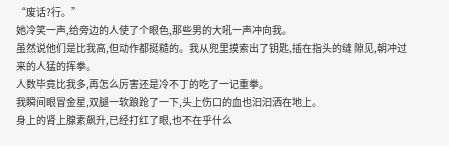“废话?行。”
她冷笑一声,给旁边的人使了个眼色,那些男的大吼一声冲向我。
虽然说他们是比我高,但动作都挺糙的。我从兜里摸索出了钥匙,插在指头的缝 隙见,朝冲过来的人猛的挥拳。
人数毕竟比我多,再怎么厉害还是冷不丁的吃了一记重拳。
我瞬间眼冒金星,双腿一软踉跄了一下,头上伤口的血也汩汩洒在地上。
身上的肾上腺素飙升,已经打红了眼,也不在乎什么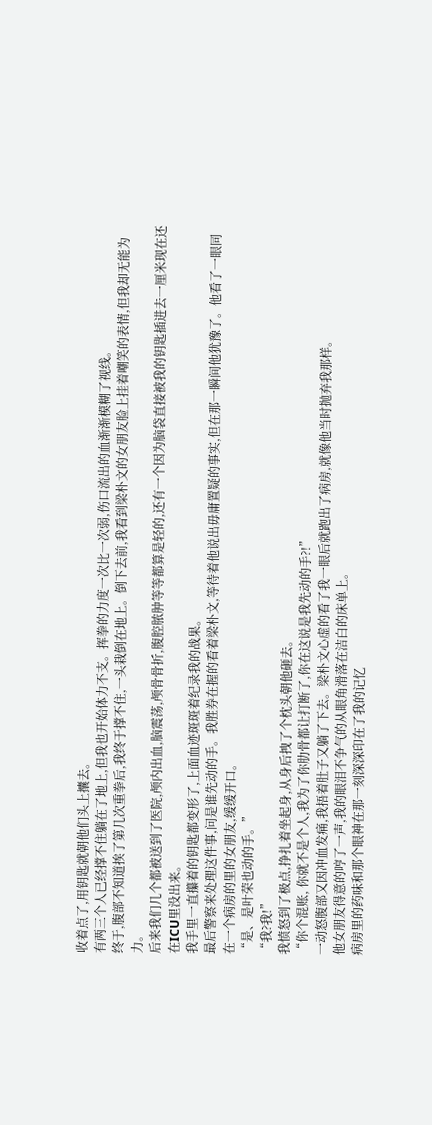收着点了,用钥匙就朝他们头上攮去。
有两三个人已经撑不住躺在了地上,但我也开始体力不支。挥拳的力度一次比一次弱,伤口流出的血渐渐模糊了视线。
终于,腹部不知道挨了第几次重拳后,我终于撑不住,一头栽倒在地上。倒下去前,我看到梁朴文的女朋友脸上挂着嘲笑的表情,但我却无能为力。
后来我们几个都被送到了医院,颅内出血,脑震荡,颅骨骨折,腹腔脓肿等等都算是轻的,还有一个因为脑袋直接被我的钥匙插进去一厘米现在还在ICU里没出来。
我手里一直攥着的钥匙都变形了,上面血迹斑斑着纪录我的战果。
最后警察来处理这件事,问是谁先动的手。我胜券在握的看着梁朴文,等待着他说出毋庸置疑的事实,但在那一瞬间他犹豫了。他看了一眼同在一个病房的里的女朋友,缓缓开口。
“是、是叶荣也动的手。”
“我?我!”
我愤怒到了极点,挣扎着坐起身,从身后拽了个枕头朝他砸去。
“你个混账, 你就不是个人,我为了你肋骨都让打断了,你在这说是我先动的手?!”
一动怒腹部又因冲血发痛,我捂着肚子又躺了下去。梁朴文心虚的看了我一眼后就跑出了病房,就像他当时抛弃我那样。
他女朋友得意的哼了一声,我的眼泪不争气的从眼角滑落在洁白的床单上。
病房里的药味和那个眼神在那一刻深深印在了我的记忆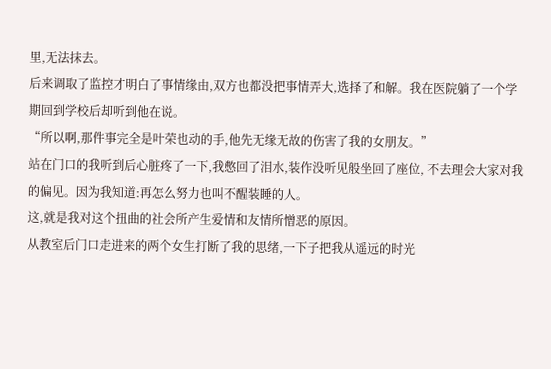里,无法抹去。
后来调取了监控才明白了事情缘由,双方也都没把事情弄大,选择了和解。我在医院躺了一个学期回到学校后却听到他在说。
“所以啊,那件事完全是叶荣也动的手,他先无缘无故的伤害了我的女朋友。”
站在门口的我听到后心脏疼了一下,我憋回了泪水,装作没听见般坐回了座位, 不去理会大家对我的偏见。因为我知道:再怎么努力也叫不醒装睡的人。
这,就是我对这个扭曲的社会所产生爱情和友情所憎恶的原因。
从教室后门口走进来的两个女生打断了我的思绪,一下子把我从遥远的时光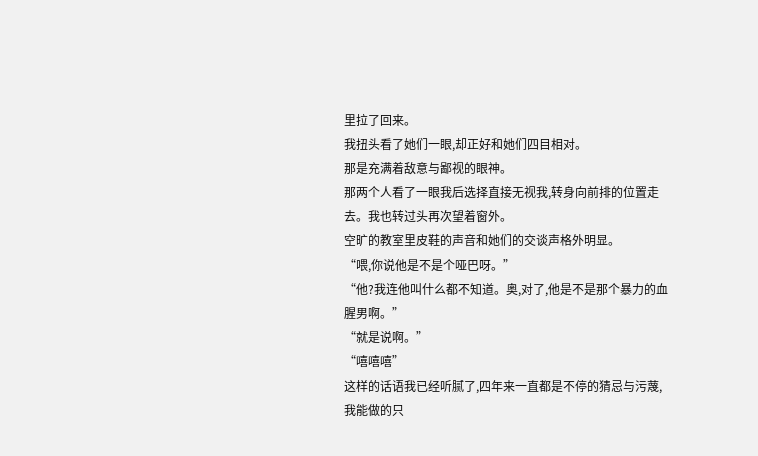里拉了回来。
我扭头看了她们一眼,却正好和她们四目相对。
那是充满着敌意与鄙视的眼神。
那两个人看了一眼我后选择直接无视我,转身向前排的位置走去。我也转过头再次望着窗外。
空旷的教室里皮鞋的声音和她们的交谈声格外明显。
“喂,你说他是不是个哑巴呀。”
“他?我连他叫什么都不知道。奥,对了,他是不是那个暴力的血腥男啊。”
“就是说啊。”
“嘻嘻嘻”
这样的话语我已经听腻了,四年来一直都是不停的猜忌与污蔑,我能做的只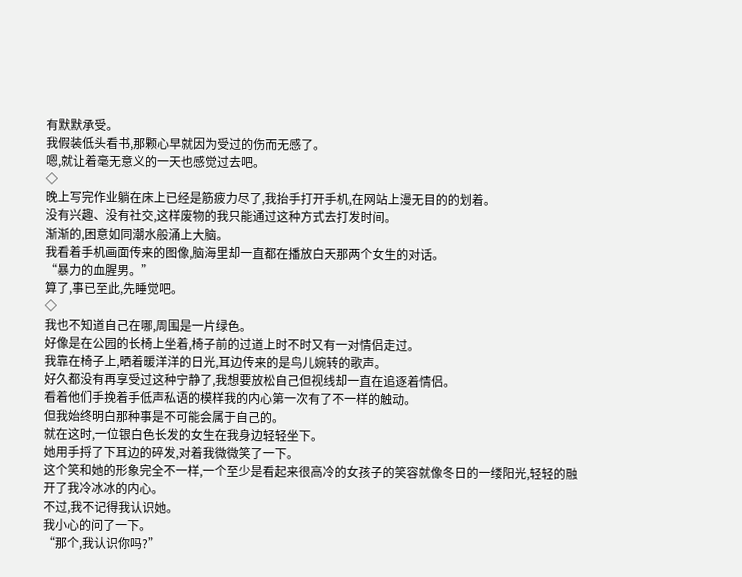有默默承受。
我假装低头看书,那颗心早就因为受过的伤而无感了。
嗯,就让着毫无意义的一天也感觉过去吧。
◇
晚上写完作业躺在床上已经是筋疲力尽了,我抬手打开手机,在网站上漫无目的的划着。
没有兴趣、没有社交,这样废物的我只能通过这种方式去打发时间。
渐渐的,困意如同潮水般涌上大脑。
我看着手机画面传来的图像,脑海里却一直都在播放白天那两个女生的对话。
“暴力的血腥男。”
算了,事已至此,先睡觉吧。
◇
我也不知道自己在哪,周围是一片绿色。
好像是在公园的长椅上坐着,椅子前的过道上时不时又有一对情侣走过。
我靠在椅子上,晒着暖洋洋的日光,耳边传来的是鸟儿婉转的歌声。
好久都没有再享受过这种宁静了,我想要放松自己但视线却一直在追逐着情侣。
看着他们手挽着手低声私语的模样我的内心第一次有了不一样的触动。
但我始终明白那种事是不可能会属于自己的。
就在这时,一位银白色长发的女生在我身边轻轻坐下。
她用手捋了下耳边的碎发,对着我微微笑了一下。
这个笑和她的形象完全不一样,一个至少是看起来很高冷的女孩子的笑容就像冬日的一缕阳光,轻轻的融开了我冷冰冰的内心。
不过,我不记得我认识她。
我小心的问了一下。
“那个,我认识你吗?”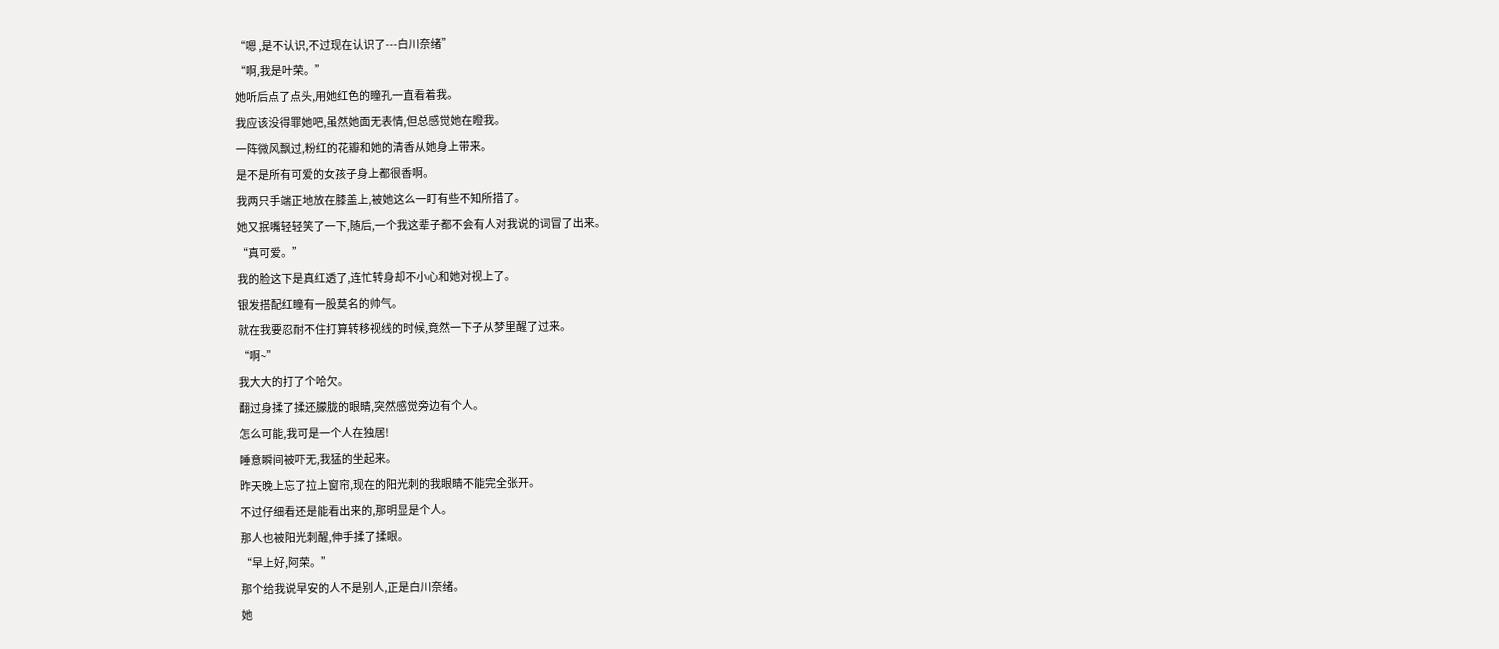“嗯 ,是不认识,不过现在认识了---白川奈绪”
“啊,我是叶荣。”
她听后点了点头,用她红色的瞳孔一直看着我。
我应该没得罪她吧,虽然她面无表情,但总感觉她在瞪我。
一阵微风飘过,粉红的花瓣和她的清香从她身上带来。
是不是所有可爱的女孩子身上都很香啊。
我两只手端正地放在膝盖上,被她这么一盯有些不知所措了。
她又抿嘴轻轻笑了一下,随后,一个我这辈子都不会有人对我说的词冒了出来。
“真可爱。”
我的脸这下是真红透了,连忙转身却不小心和她对视上了。
银发搭配红瞳有一股莫名的帅气。
就在我要忍耐不住打算转移视线的时候,竟然一下子从梦里醒了过来。
“啊~”
我大大的打了个哈欠。
翻过身揉了揉还朦胧的眼睛,突然感觉旁边有个人。
怎么可能,我可是一个人在独居!
睡意瞬间被吓无,我猛的坐起来。
昨天晚上忘了拉上窗帘,现在的阳光刺的我眼睛不能完全张开。
不过仔细看还是能看出来的,那明显是个人。
那人也被阳光刺醒,伸手揉了揉眼。
“早上好,阿荣。”
那个给我说早安的人不是别人,正是白川奈绪。
她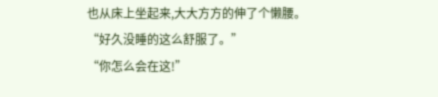也从床上坐起来,大大方方的伸了个懒腰。
“好久没睡的这么舒服了。”
“你怎么会在这!”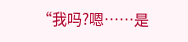“我吗?嗯……是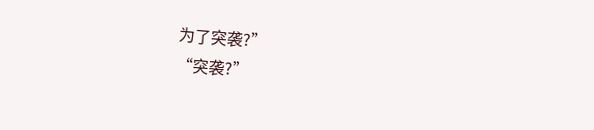为了突袭?”
“突袭?”